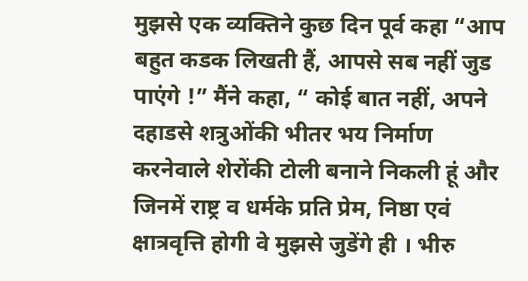मुझसे एक व्यक्तिने कुछ दिन पूर्व कहा “आप बहुत कडक लिखती हैं, आपसे सब नहीं जुड पाएंगे !” मैंने कहा, “ कोई बात नहीं, अपने दहाडसे शत्रुओंकी भीतर भय निर्माण करनेवाले शेरोंकी टोली बनाने निकली हूं और जिनमें राष्ट्र व धर्मके प्रति प्रेम, निष्ठा एवं क्षात्रवृत्ति होगी वे मुझसे जुडेंगे ही । भीरु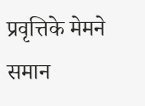प्रवृत्तिके मेमने समान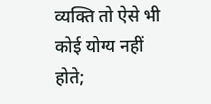व्यक्ति तो ऐसे भी कोई योग्य नहीं होते;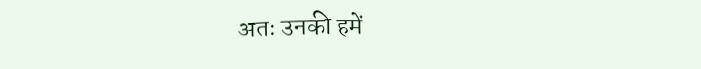अतः उनकी हमें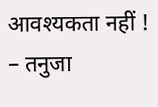आवश्यकता नहीं ! – तनुजा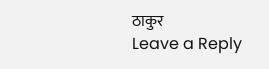ठाकुर
Leave a Reply